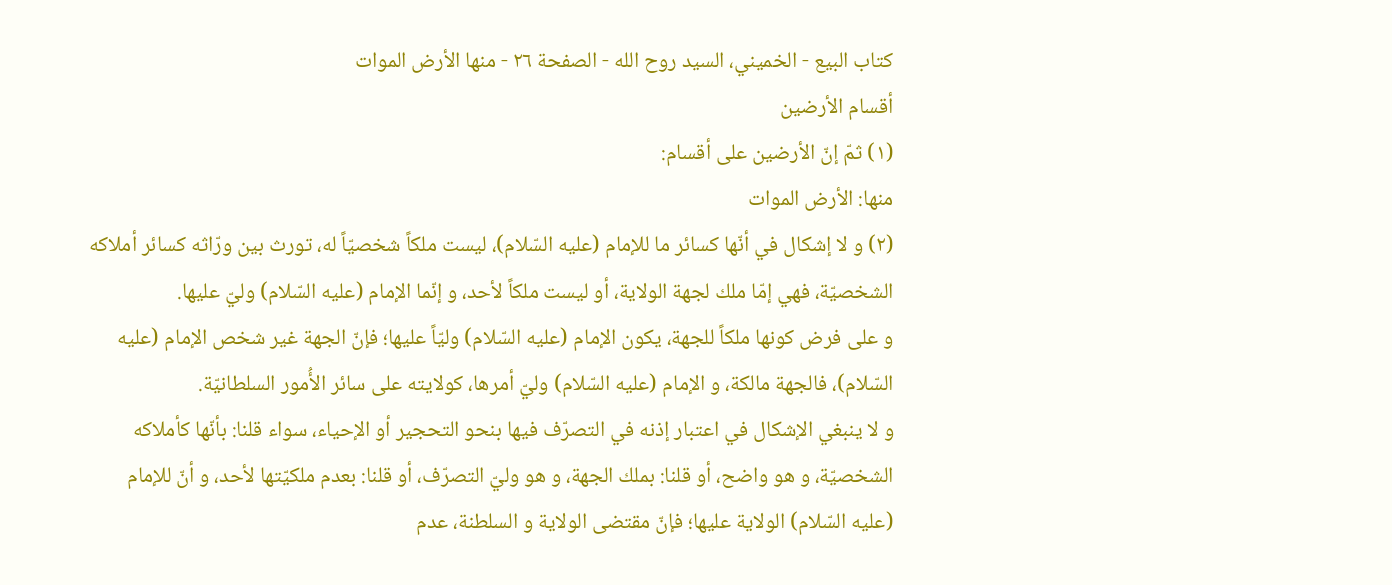كتاب البيع - الخميني، السيد روح الله - الصفحة ٢٦ - منها الأرض الموات
أقسام الأرضين
(١) ثمّ إنّ الأرضين على أقسام:
منها: الأرض الموات
(٢) و لا إشكال في أنّها كسائر ما للإمام (عليه السّلام)، ليست ملكاً شخصيّاً له، تورث بين ورّاثه كسائر أملاكه الشخصيّة، فهي إمّا ملك لجهة الولاية، أو ليست ملكاً لأحد، و إنّما الإمام (عليه السّلام) وليّ عليها.
و على فرض كونها ملكاً للجهة، يكون الإمام (عليه السّلام) وليّاً عليها؛ فإنّ الجهة غير شخص الإمام (عليه السّلام)، فالجهة مالكة، و الإمام (عليه السّلام) وليّ أمرها، كولايته على سائر الأُمور السلطانيّة.
و لا ينبغي الإشكال في اعتبار إذنه في التصرّف فيها بنحو التحجير أو الإحياء، سواء قلنا: بأنّها كأملاكه الشخصيّة، و هو واضح، أو قلنا: بملك الجهة، و هو وليّ التصرّف، أو قلنا: بعدم ملكيّتها لأحد، و أنّ للإمام (عليه السّلام) الولاية عليها؛ فإنّ مقتضى الولاية و السلطنة، عدم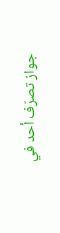جواز تصرّف أحد في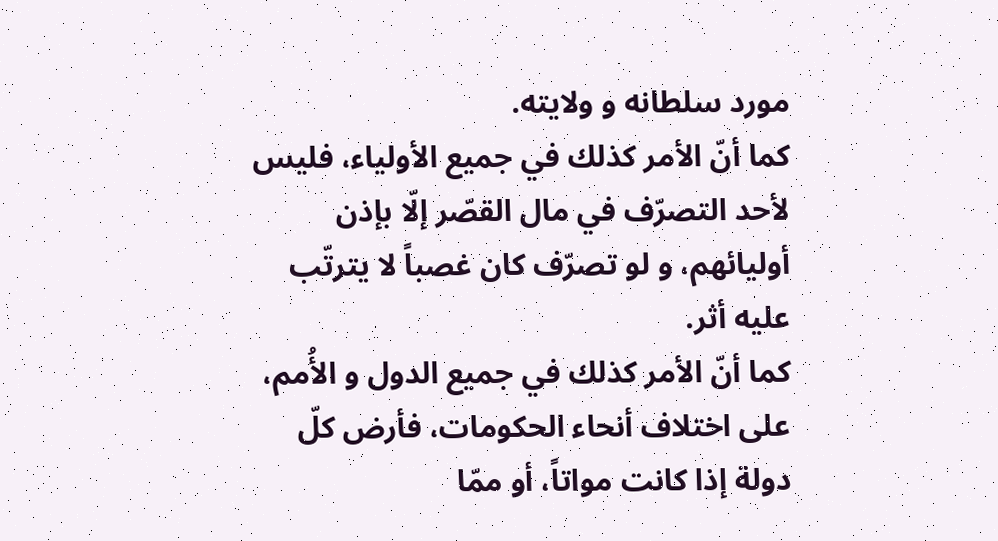مورد سلطانه و ولايته.
كما أنّ الأمر كذلك في جميع الأولياء، فليس لأحد التصرّف في مال القصّر إلّا بإذن أوليائهم، و لو تصرّف كان غصباً لا يترتّب عليه أثر.
كما أنّ الأمر كذلك في جميع الدول و الأُمم، على اختلاف أنحاء الحكومات، فأرض كلّ دولة إذا كانت مواتاً، أو ممّا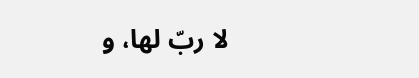لا ربّ لها، و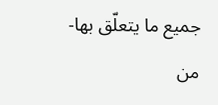جميع ما يتعلّق بها- من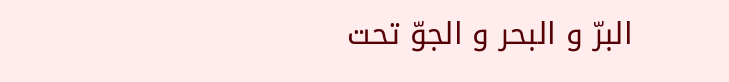البرّ و البحر و الجوّ تحت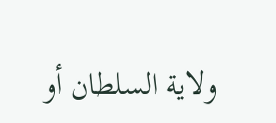ولاية السلطان أو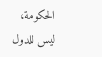الحكومة، ليس للدول